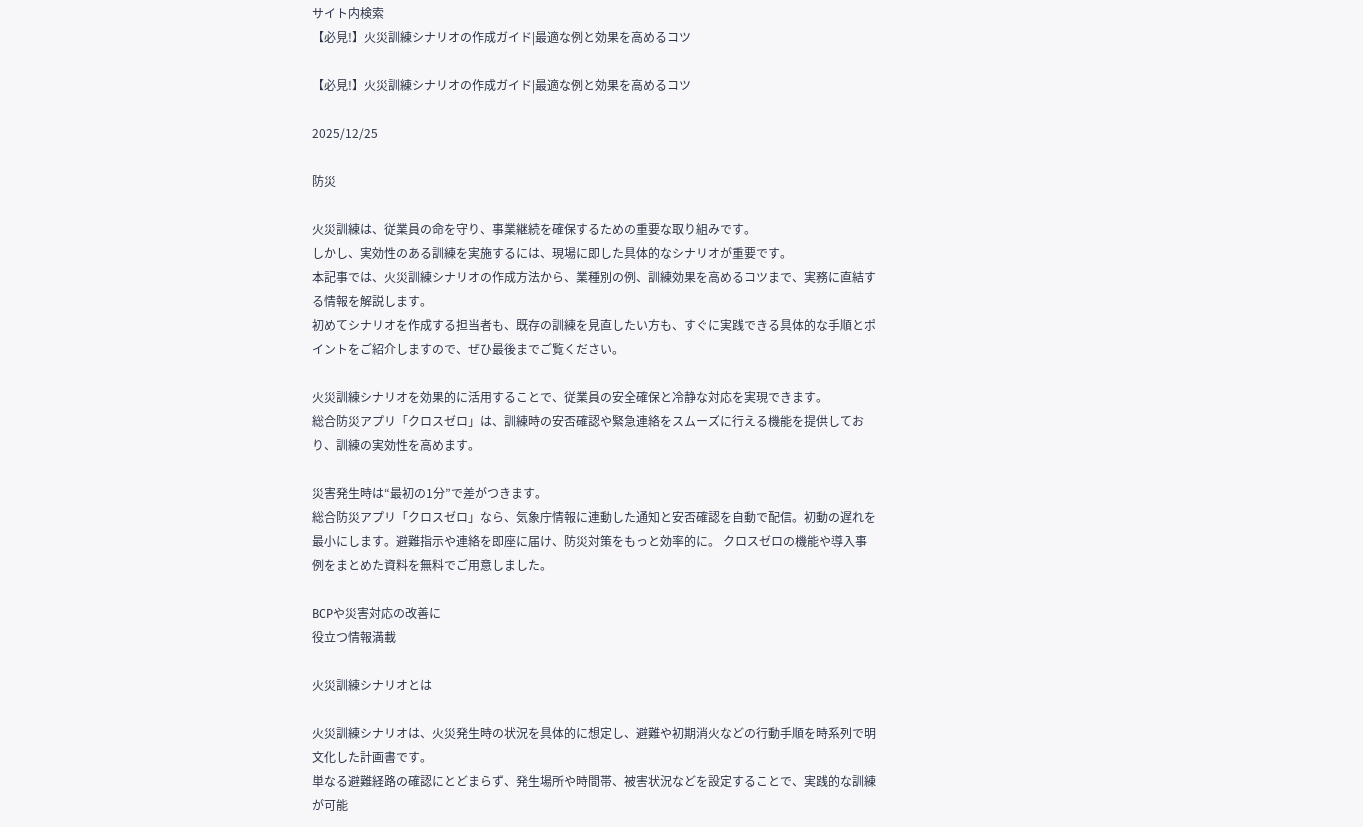サイト内検索
【必見!】火災訓練シナリオの作成ガイド|最適な例と効果を高めるコツ

【必見!】火災訓練シナリオの作成ガイド|最適な例と効果を高めるコツ

2025/12/25

防災

火災訓練は、従業員の命を守り、事業継続を確保するための重要な取り組みです。
しかし、実効性のある訓練を実施するには、現場に即した具体的なシナリオが重要です。
本記事では、火災訓練シナリオの作成方法から、業種別の例、訓練効果を高めるコツまで、実務に直結する情報を解説します。
初めてシナリオを作成する担当者も、既存の訓練を見直したい方も、すぐに実践できる具体的な手順とポイントをご紹介しますので、ぜひ最後までご覧ください。

火災訓練シナリオを効果的に活用することで、従業員の安全確保と冷静な対応を実現できます。
総合防災アプリ「クロスゼロ」は、訓練時の安否確認や緊急連絡をスムーズに行える機能を提供しており、訓練の実効性を高めます。

災害発生時は“最初の1分”で差がつきます。
総合防災アプリ「クロスゼロ」なら、気象庁情報に連動した通知と安否確認を自動で配信。初動の遅れを最小にします。避難指示や連絡を即座に届け、防災対策をもっと効率的に。 クロスゼロの機能や導入事例をまとめた資料を無料でご用意しました。

BCPや災害対応の改善に
役立つ情報満載

火災訓練シナリオとは

火災訓練シナリオは、火災発生時の状況を具体的に想定し、避難や初期消火などの行動手順を時系列で明文化した計画書です。
単なる避難経路の確認にとどまらず、発生場所や時間帯、被害状況などを設定することで、実践的な訓練が可能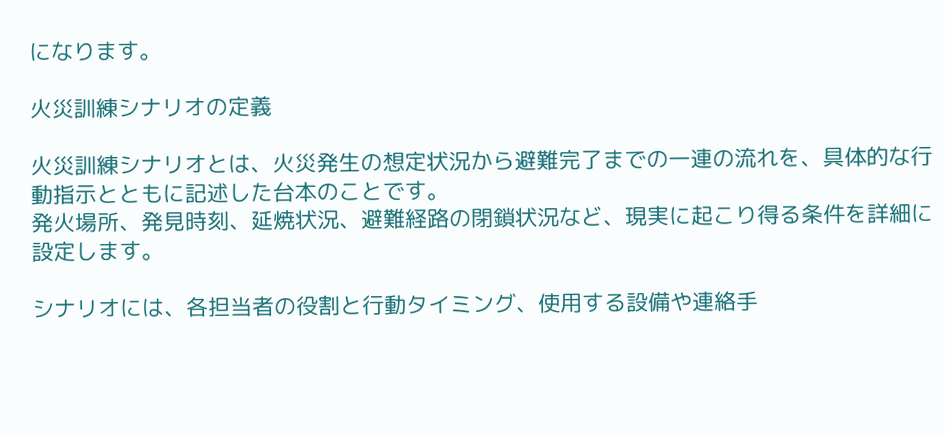になります。

火災訓練シナリオの定義

火災訓練シナリオとは、火災発生の想定状況から避難完了までの一連の流れを、具体的な行動指示とともに記述した台本のことです。
発火場所、発見時刻、延焼状況、避難経路の閉鎖状況など、現実に起こり得る条件を詳細に設定します。

シナリオには、各担当者の役割と行動タイミング、使用する設備や連絡手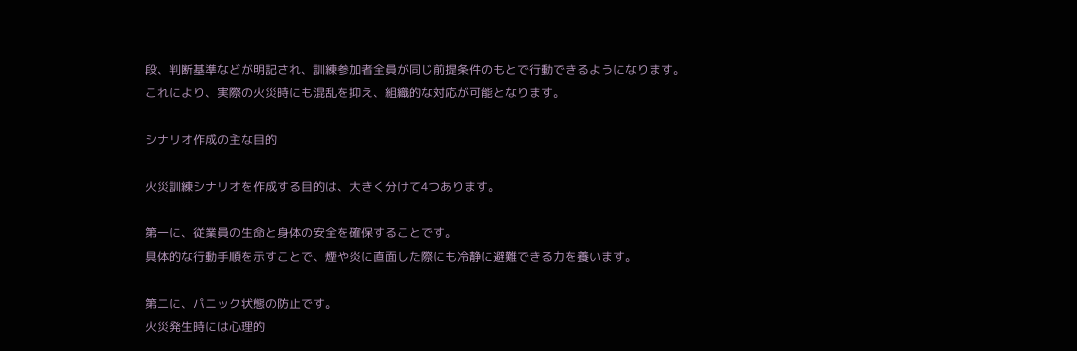段、判断基準などが明記され、訓練参加者全員が同じ前提条件のもとで行動できるようになります。
これにより、実際の火災時にも混乱を抑え、組織的な対応が可能となります。

シナリオ作成の主な目的

火災訓練シナリオを作成する目的は、大きく分けて4つあります。

第一に、従業員の生命と身体の安全を確保することです。
具体的な行動手順を示すことで、煙や炎に直面した際にも冷静に避難できる力を養います。

第二に、パニック状態の防止です。
火災発生時には心理的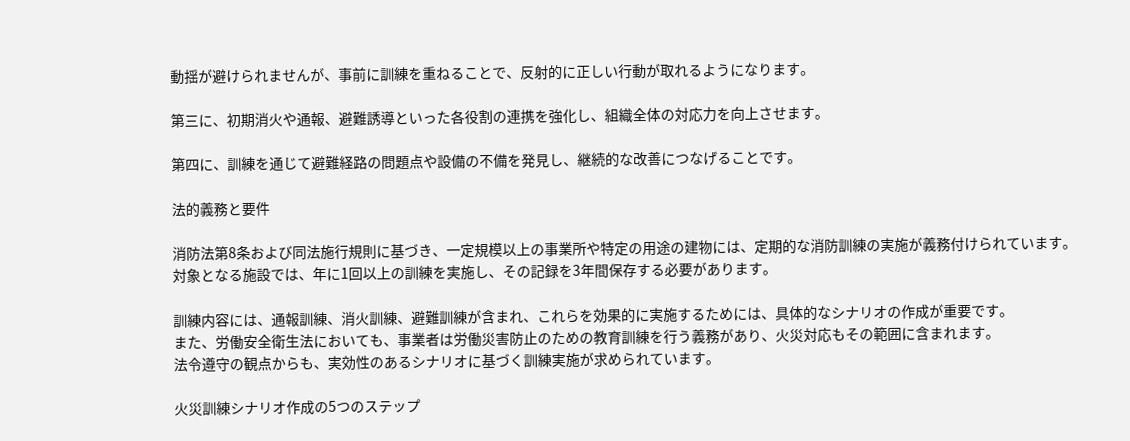動揺が避けられませんが、事前に訓練を重ねることで、反射的に正しい行動が取れるようになります。

第三に、初期消火や通報、避難誘導といった各役割の連携を強化し、組織全体の対応力を向上させます。

第四に、訓練を通じて避難経路の問題点や設備の不備を発見し、継続的な改善につなげることです。

法的義務と要件

消防法第8条および同法施行規則に基づき、一定規模以上の事業所や特定の用途の建物には、定期的な消防訓練の実施が義務付けられています。
対象となる施設では、年に1回以上の訓練を実施し、その記録を3年間保存する必要があります。

訓練内容には、通報訓練、消火訓練、避難訓練が含まれ、これらを効果的に実施するためには、具体的なシナリオの作成が重要です。
また、労働安全衛生法においても、事業者は労働災害防止のための教育訓練を行う義務があり、火災対応もその範囲に含まれます。
法令遵守の観点からも、実効性のあるシナリオに基づく訓練実施が求められています。

火災訓練シナリオ作成の5つのステップ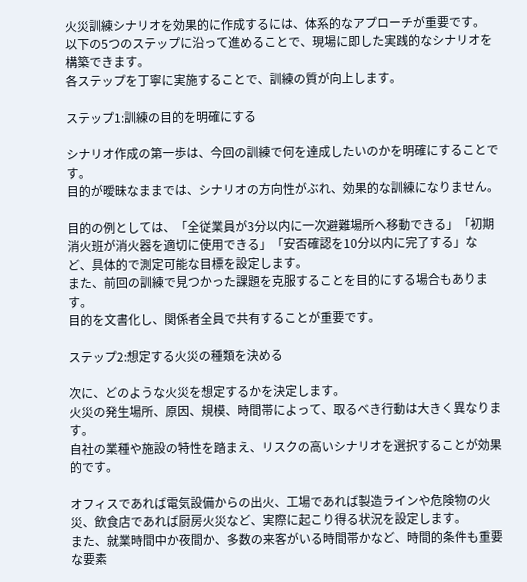火災訓練シナリオを効果的に作成するには、体系的なアプローチが重要です。
以下の5つのステップに沿って進めることで、現場に即した実践的なシナリオを構築できます。
各ステップを丁寧に実施することで、訓練の質が向上します。

ステップ1:訓練の目的を明確にする

シナリオ作成の第一歩は、今回の訓練で何を達成したいのかを明確にすることです。
目的が曖昧なままでは、シナリオの方向性がぶれ、効果的な訓練になりません。

目的の例としては、「全従業員が3分以内に一次避難場所へ移動できる」「初期消火班が消火器を適切に使用できる」「安否確認を10分以内に完了する」など、具体的で測定可能な目標を設定します。
また、前回の訓練で見つかった課題を克服することを目的にする場合もあります。
目的を文書化し、関係者全員で共有することが重要です。

ステップ2:想定する火災の種類を決める

次に、どのような火災を想定するかを決定します。
火災の発生場所、原因、規模、時間帯によって、取るべき行動は大きく異なります。
自社の業種や施設の特性を踏まえ、リスクの高いシナリオを選択することが効果的です。

オフィスであれば電気設備からの出火、工場であれば製造ラインや危険物の火災、飲食店であれば厨房火災など、実際に起こり得る状況を設定します。
また、就業時間中か夜間か、多数の来客がいる時間帯かなど、時間的条件も重要な要素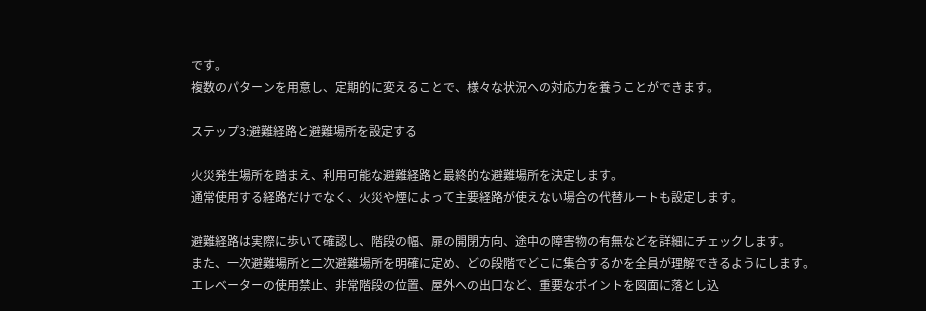です。
複数のパターンを用意し、定期的に変えることで、様々な状況への対応力を養うことができます。

ステップ3:避難経路と避難場所を設定する

火災発生場所を踏まえ、利用可能な避難経路と最終的な避難場所を決定します。
通常使用する経路だけでなく、火災や煙によって主要経路が使えない場合の代替ルートも設定します。

避難経路は実際に歩いて確認し、階段の幅、扉の開閉方向、途中の障害物の有無などを詳細にチェックします。
また、一次避難場所と二次避難場所を明確に定め、どの段階でどこに集合するかを全員が理解できるようにします。
エレベーターの使用禁止、非常階段の位置、屋外への出口など、重要なポイントを図面に落とし込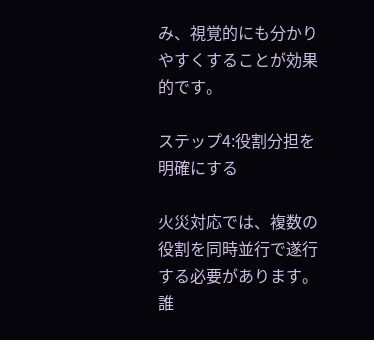み、視覚的にも分かりやすくすることが効果的です。

ステップ4:役割分担を明確にする

火災対応では、複数の役割を同時並行で遂行する必要があります。
誰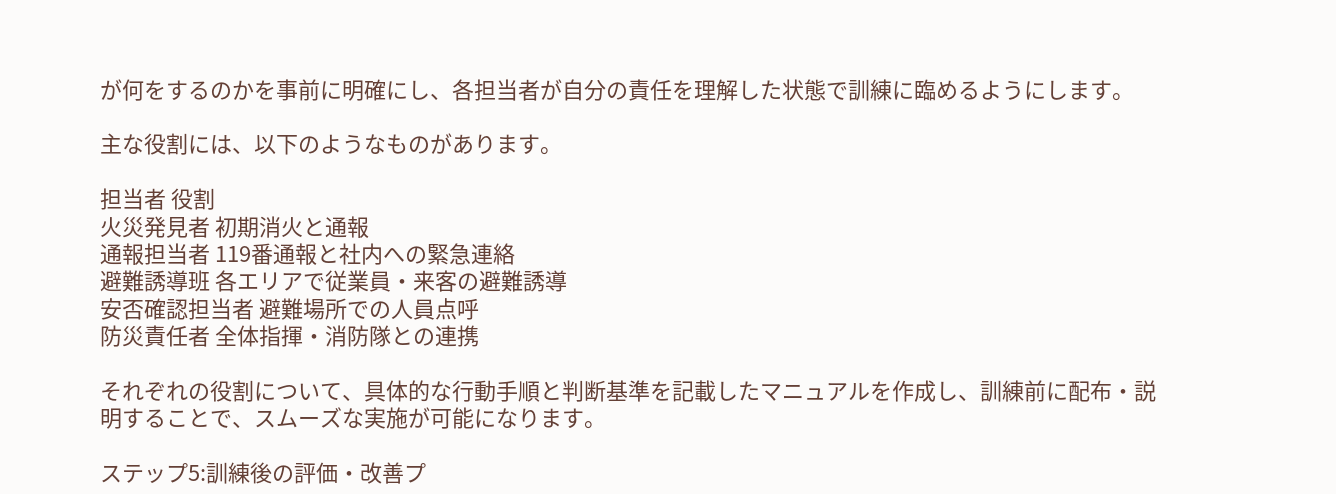が何をするのかを事前に明確にし、各担当者が自分の責任を理解した状態で訓練に臨めるようにします。

主な役割には、以下のようなものがあります。

担当者 役割
火災発見者 初期消火と通報
通報担当者 119番通報と社内への緊急連絡
避難誘導班 各エリアで従業員・来客の避難誘導
安否確認担当者 避難場所での人員点呼
防災責任者 全体指揮・消防隊との連携

それぞれの役割について、具体的な行動手順と判断基準を記載したマニュアルを作成し、訓練前に配布・説明することで、スムーズな実施が可能になります。

ステップ5:訓練後の評価・改善プ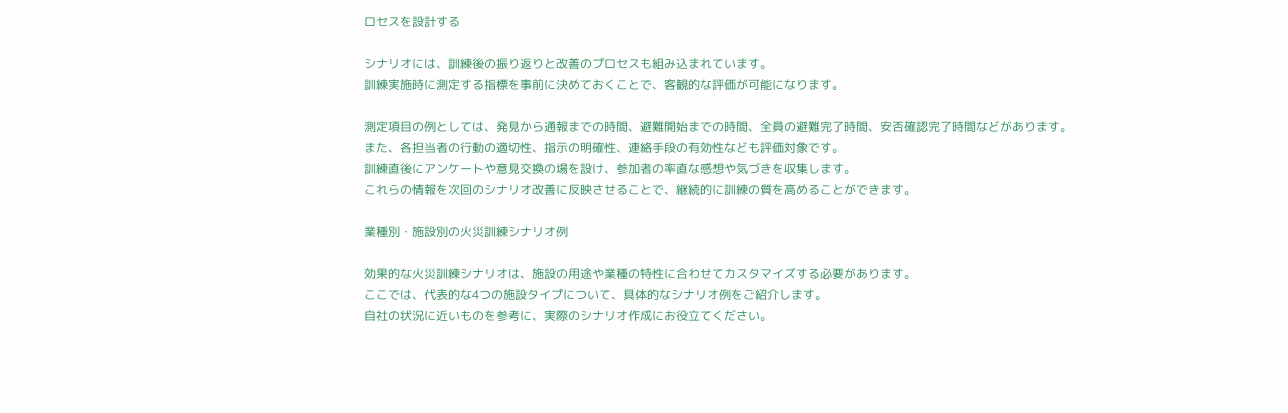ロセスを設計する

シナリオには、訓練後の振り返りと改善のプロセスも組み込まれています。
訓練実施時に測定する指標を事前に決めておくことで、客観的な評価が可能になります。

測定項目の例としては、発見から通報までの時間、避難開始までの時間、全員の避難完了時間、安否確認完了時間などがあります。
また、各担当者の行動の適切性、指示の明確性、連絡手段の有効性なども評価対象です。
訓練直後にアンケートや意見交換の場を設け、参加者の率直な感想や気づきを収集します。
これらの情報を次回のシナリオ改善に反映させることで、継続的に訓練の質を高めることができます。

業種別・施設別の火災訓練シナリオ例

効果的な火災訓練シナリオは、施設の用途や業種の特性に合わせてカスタマイズする必要があります。
ここでは、代表的な4つの施設タイプについて、具体的なシナリオ例をご紹介します。
自社の状況に近いものを参考に、実際のシナリオ作成にお役立てください。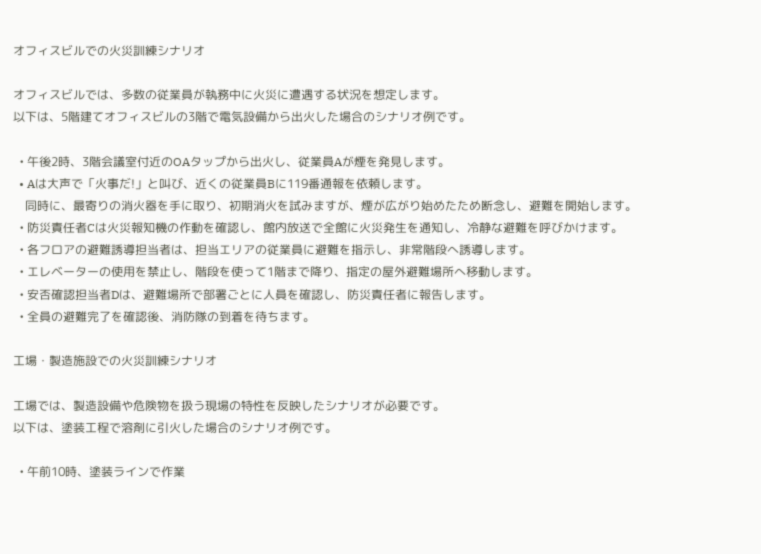オフィスビルでの火災訓練シナリオ

オフィスビルでは、多数の従業員が執務中に火災に遭遇する状況を想定します。
以下は、5階建てオフィスビルの3階で電気設備から出火した場合のシナリオ例です。

  • 午後2時、3階会議室付近のOAタップから出火し、従業員Aが煙を発見します。
  • Aは大声で「火事だ!」と叫び、近くの従業員Bに119番通報を依頼します。
    同時に、最寄りの消火器を手に取り、初期消火を試みますが、煙が広がり始めたため断念し、避難を開始します。
  • 防災責任者Cは火災報知機の作動を確認し、館内放送で全館に火災発生を通知し、冷静な避難を呼びかけます。
  • 各フロアの避難誘導担当者は、担当エリアの従業員に避難を指示し、非常階段へ誘導します。
  • エレベーターの使用を禁止し、階段を使って1階まで降り、指定の屋外避難場所へ移動します。
  • 安否確認担当者Dは、避難場所で部署ごとに人員を確認し、防災責任者に報告します。
  • 全員の避難完了を確認後、消防隊の到着を待ちます。

工場・製造施設での火災訓練シナリオ

工場では、製造設備や危険物を扱う現場の特性を反映したシナリオが必要です。
以下は、塗装工程で溶剤に引火した場合のシナリオ例です。

  • 午前10時、塗装ラインで作業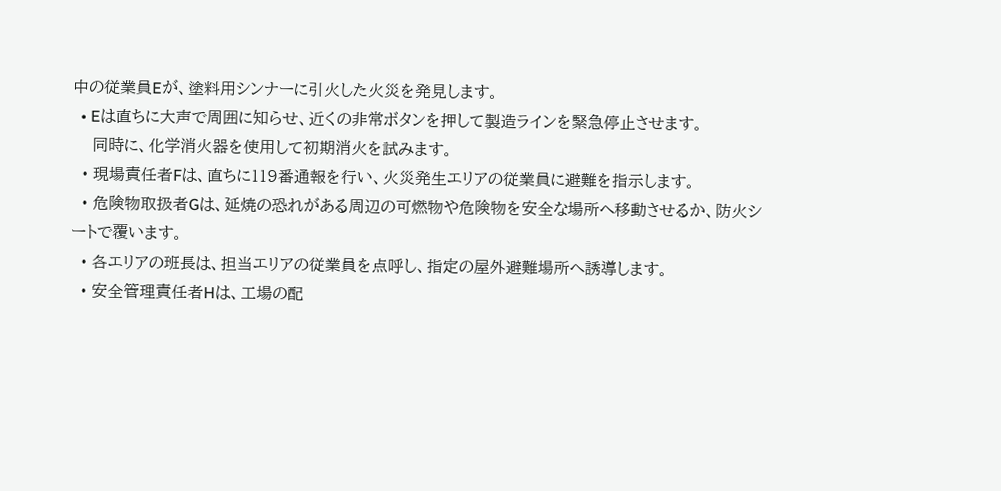中の従業員Eが、塗料用シンナーに引火した火災を発見します。
  • Eは直ちに大声で周囲に知らせ、近くの非常ボタンを押して製造ラインを緊急停止させます。
    同時に、化学消火器を使用して初期消火を試みます。
  • 現場責任者Fは、直ちに119番通報を行い、火災発生エリアの従業員に避難を指示します。
  • 危険物取扱者Gは、延焼の恐れがある周辺の可燃物や危険物を安全な場所へ移動させるか、防火シートで覆います。
  • 各エリアの班長は、担当エリアの従業員を点呼し、指定の屋外避難場所へ誘導します。
  • 安全管理責任者Hは、工場の配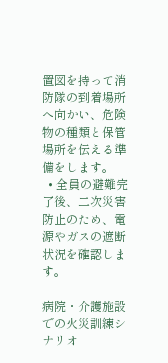置図を持って消防隊の到着場所へ向かい、危険物の種類と保管場所を伝える準備をします。
  • 全員の避難完了後、二次災害防止のため、電源やガスの遮断状況を確認します。

病院・介護施設での火災訓練シナリオ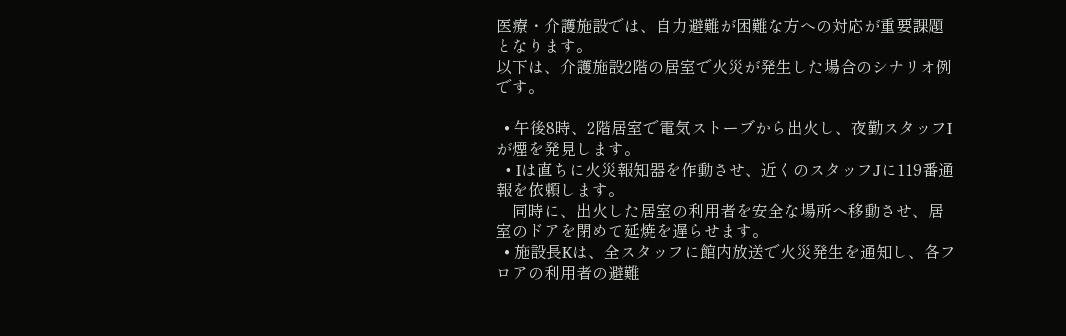医療・介護施設では、自力避難が困難な方への対応が重要課題となります。
以下は、介護施設2階の居室で火災が発生した場合のシナリオ例です。

  • 午後8時、2階居室で電気ストーブから出火し、夜勤スタッフIが煙を発見します。
  • Iは直ちに火災報知器を作動させ、近くのスタッフJに119番通報を依頼します。
    同時に、出火した居室の利用者を安全な場所へ移動させ、居室のドアを閉めて延焼を遅らせます。
  • 施設長Kは、全スタッフに館内放送で火災発生を通知し、各フロアの利用者の避難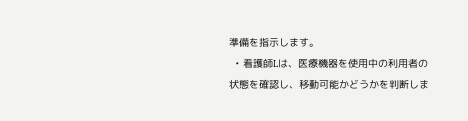準備を指示します。
  • 看護師Lは、医療機器を使用中の利用者の状態を確認し、移動可能かどうかを判断しま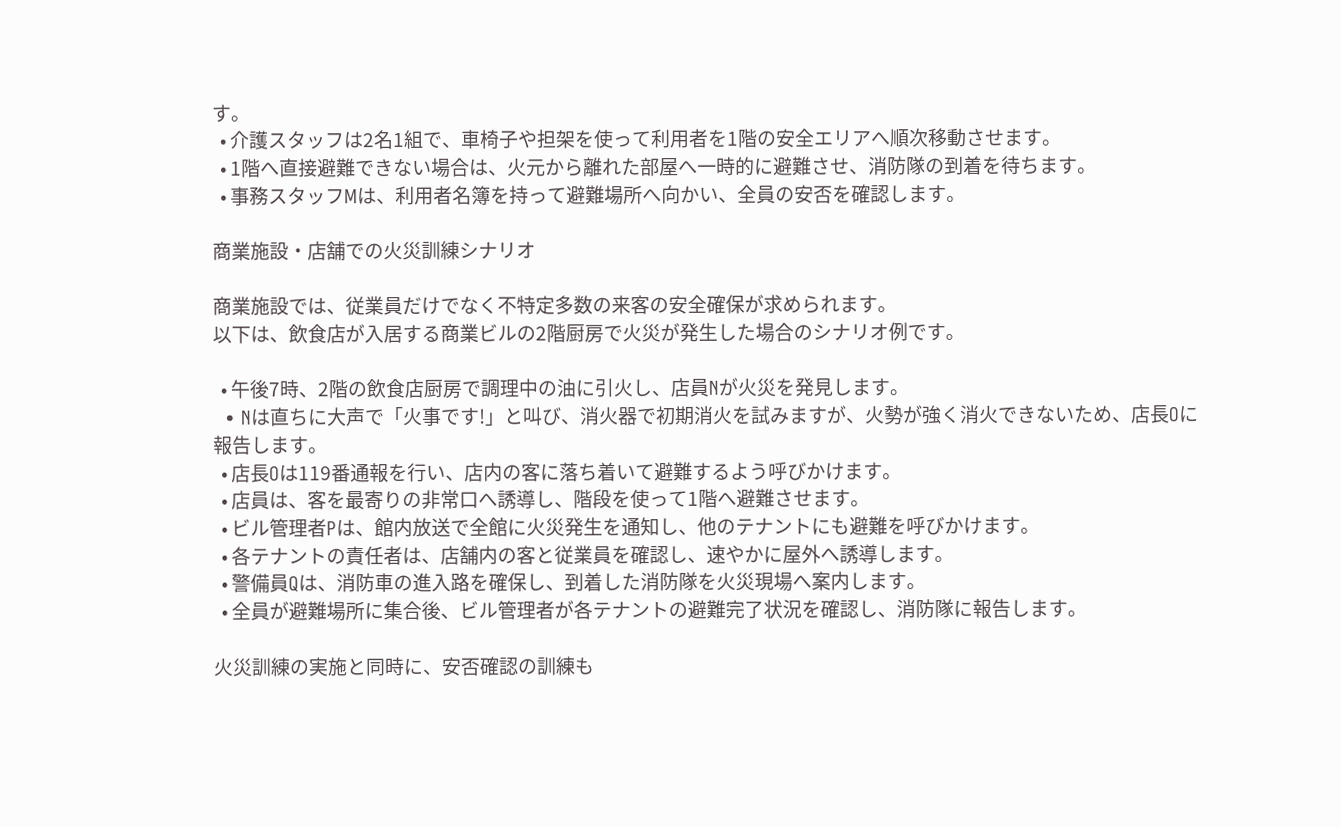す。
  • 介護スタッフは2名1組で、車椅子や担架を使って利用者を1階の安全エリアへ順次移動させます。
  • 1階へ直接避難できない場合は、火元から離れた部屋へ一時的に避難させ、消防隊の到着を待ちます。
  • 事務スタッフMは、利用者名簿を持って避難場所へ向かい、全員の安否を確認します。

商業施設・店舗での火災訓練シナリオ

商業施設では、従業員だけでなく不特定多数の来客の安全確保が求められます。
以下は、飲食店が入居する商業ビルの2階厨房で火災が発生した場合のシナリオ例です。

  • 午後7時、2階の飲食店厨房で調理中の油に引火し、店員Nが火災を発見します。
  • Nは直ちに大声で「火事です!」と叫び、消火器で初期消火を試みますが、火勢が強く消火できないため、店長Oに報告します。
  • 店長Oは119番通報を行い、店内の客に落ち着いて避難するよう呼びかけます。
  • 店員は、客を最寄りの非常口へ誘導し、階段を使って1階へ避難させます。
  • ビル管理者Pは、館内放送で全館に火災発生を通知し、他のテナントにも避難を呼びかけます。
  • 各テナントの責任者は、店舗内の客と従業員を確認し、速やかに屋外へ誘導します。
  • 警備員Qは、消防車の進入路を確保し、到着した消防隊を火災現場へ案内します。
  • 全員が避難場所に集合後、ビル管理者が各テナントの避難完了状況を確認し、消防隊に報告します。

火災訓練の実施と同時に、安否確認の訓練も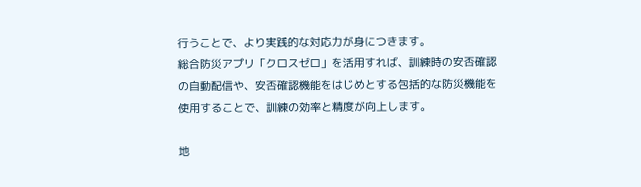行うことで、より実践的な対応力が身につきます。
総合防災アプリ「クロスゼロ」を活用すれば、訓練時の安否確認の自動配信や、安否確認機能をはじめとする包括的な防災機能を使用することで、訓練の効率と精度が向上します。

地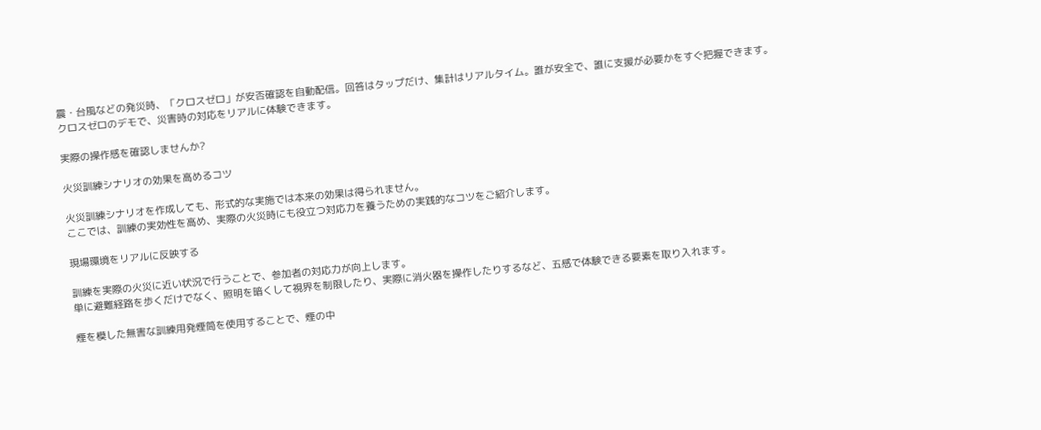震・台風などの発災時、「クロスゼロ」が安否確認を自動配信。回答はタップだけ、集計はリアルタイム。誰が安全で、誰に支援が必要かをすぐ把握できます。
クロスゼロのデモで、災害時の対応をリアルに体験できます。

実際の操作感を確認しませんか?

火災訓練シナリオの効果を高めるコツ

火災訓練シナリオを作成しても、形式的な実施では本来の効果は得られません。
ここでは、訓練の実効性を高め、実際の火災時にも役立つ対応力を養うための実践的なコツをご紹介します。

現場環境をリアルに反映する

訓練を実際の火災に近い状況で行うことで、参加者の対応力が向上します。
単に避難経路を歩くだけでなく、照明を暗くして視界を制限したり、実際に消火器を操作したりするなど、五感で体験できる要素を取り入れます。

煙を模した無害な訓練用発煙筒を使用することで、煙の中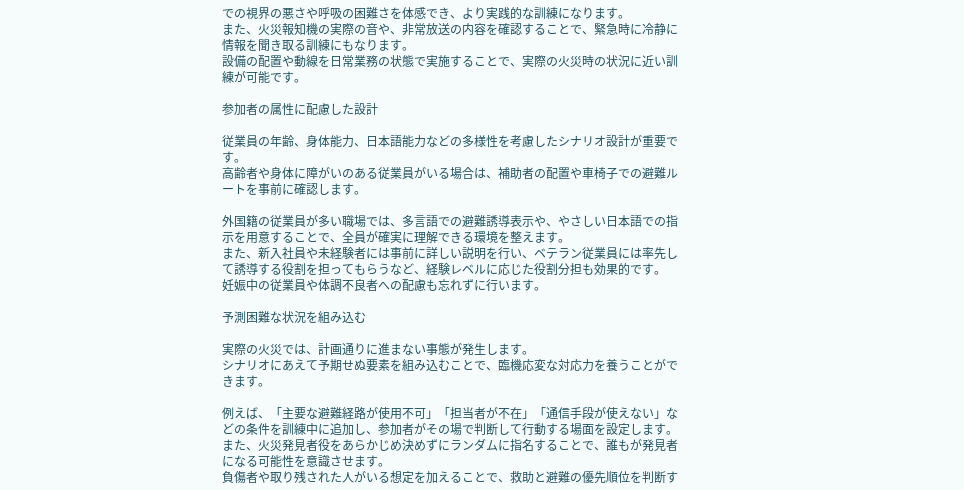での視界の悪さや呼吸の困難さを体感でき、より実践的な訓練になります。
また、火災報知機の実際の音や、非常放送の内容を確認することで、緊急時に冷静に情報を聞き取る訓練にもなります。
設備の配置や動線を日常業務の状態で実施することで、実際の火災時の状況に近い訓練が可能です。

参加者の属性に配慮した設計

従業員の年齢、身体能力、日本語能力などの多様性を考慮したシナリオ設計が重要です。
高齢者や身体に障がいのある従業員がいる場合は、補助者の配置や車椅子での避難ルートを事前に確認します。

外国籍の従業員が多い職場では、多言語での避難誘導表示や、やさしい日本語での指示を用意することで、全員が確実に理解できる環境を整えます。
また、新入社員や未経験者には事前に詳しい説明を行い、ベテラン従業員には率先して誘導する役割を担ってもらうなど、経験レベルに応じた役割分担も効果的です。
妊娠中の従業員や体調不良者への配慮も忘れずに行います。

予測困難な状況を組み込む

実際の火災では、計画通りに進まない事態が発生します。
シナリオにあえて予期せぬ要素を組み込むことで、臨機応変な対応力を養うことができます。

例えば、「主要な避難経路が使用不可」「担当者が不在」「通信手段が使えない」などの条件を訓練中に追加し、参加者がその場で判断して行動する場面を設定します。
また、火災発見者役をあらかじめ決めずにランダムに指名することで、誰もが発見者になる可能性を意識させます。
負傷者や取り残された人がいる想定を加えることで、救助と避難の優先順位を判断す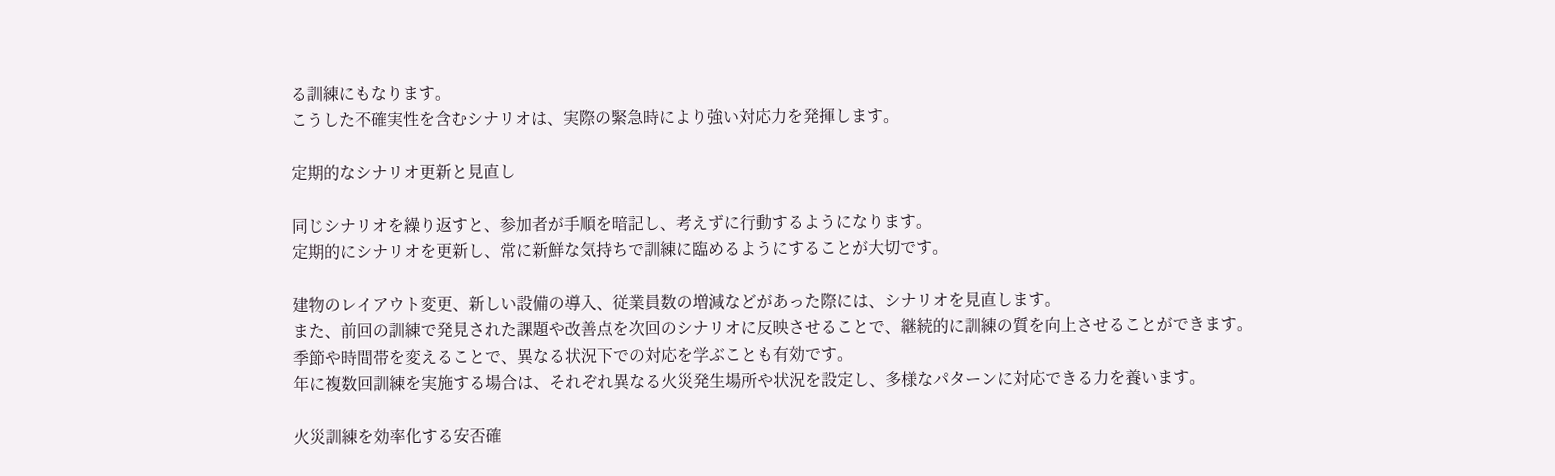る訓練にもなります。
こうした不確実性を含むシナリオは、実際の緊急時により強い対応力を発揮します。

定期的なシナリオ更新と見直し

同じシナリオを繰り返すと、参加者が手順を暗記し、考えずに行動するようになります。
定期的にシナリオを更新し、常に新鮮な気持ちで訓練に臨めるようにすることが大切です。

建物のレイアウト変更、新しい設備の導入、従業員数の増減などがあった際には、シナリオを見直します。
また、前回の訓練で発見された課題や改善点を次回のシナリオに反映させることで、継続的に訓練の質を向上させることができます。
季節や時間帯を変えることで、異なる状況下での対応を学ぶことも有効です。
年に複数回訓練を実施する場合は、それぞれ異なる火災発生場所や状況を設定し、多様なパターンに対応できる力を養います。

火災訓練を効率化する安否確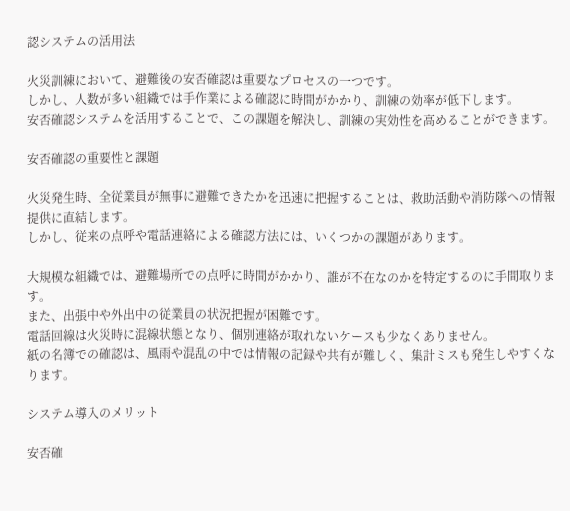認システムの活用法

火災訓練において、避難後の安否確認は重要なプロセスの一つです。
しかし、人数が多い組織では手作業による確認に時間がかかり、訓練の効率が低下します。
安否確認システムを活用することで、この課題を解決し、訓練の実効性を高めることができます。

安否確認の重要性と課題

火災発生時、全従業員が無事に避難できたかを迅速に把握することは、救助活動や消防隊への情報提供に直結します。
しかし、従来の点呼や電話連絡による確認方法には、いくつかの課題があります。

大規模な組織では、避難場所での点呼に時間がかかり、誰が不在なのかを特定するのに手間取ります。
また、出張中や外出中の従業員の状況把握が困難です。
電話回線は火災時に混線状態となり、個別連絡が取れないケースも少なくありません。
紙の名簿での確認は、風雨や混乱の中では情報の記録や共有が難しく、集計ミスも発生しやすくなります。

システム導入のメリット

安否確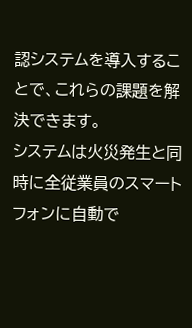認システムを導入することで、これらの課題を解決できます。
システムは火災発生と同時に全従業員のスマートフォンに自動で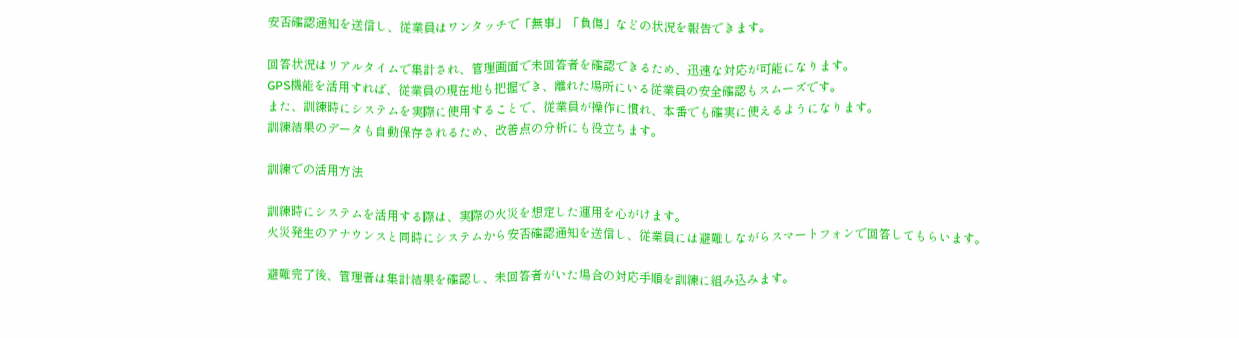安否確認通知を送信し、従業員はワンタッチで「無事」「負傷」などの状況を報告できます。

回答状況はリアルタイムで集計され、管理画面で未回答者を確認できるため、迅速な対応が可能になります。
GPS機能を活用すれば、従業員の現在地も把握でき、離れた場所にいる従業員の安全確認もスムーズです。
また、訓練時にシステムを実際に使用することで、従業員が操作に慣れ、本番でも確実に使えるようになります。
訓練結果のデータも自動保存されるため、改善点の分析にも役立ちます。

訓練での活用方法

訓練時にシステムを活用する際は、実際の火災を想定した運用を心がけます。
火災発生のアナウンスと同時にシステムから安否確認通知を送信し、従業員には避難しながらスマートフォンで回答してもらいます。

避難完了後、管理者は集計結果を確認し、未回答者がいた場合の対応手順を訓練に組み込みます。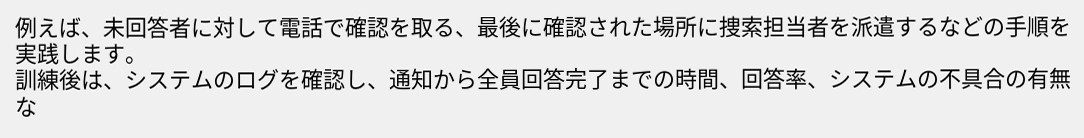例えば、未回答者に対して電話で確認を取る、最後に確認された場所に捜索担当者を派遣するなどの手順を実践します。
訓練後は、システムのログを確認し、通知から全員回答完了までの時間、回答率、システムの不具合の有無な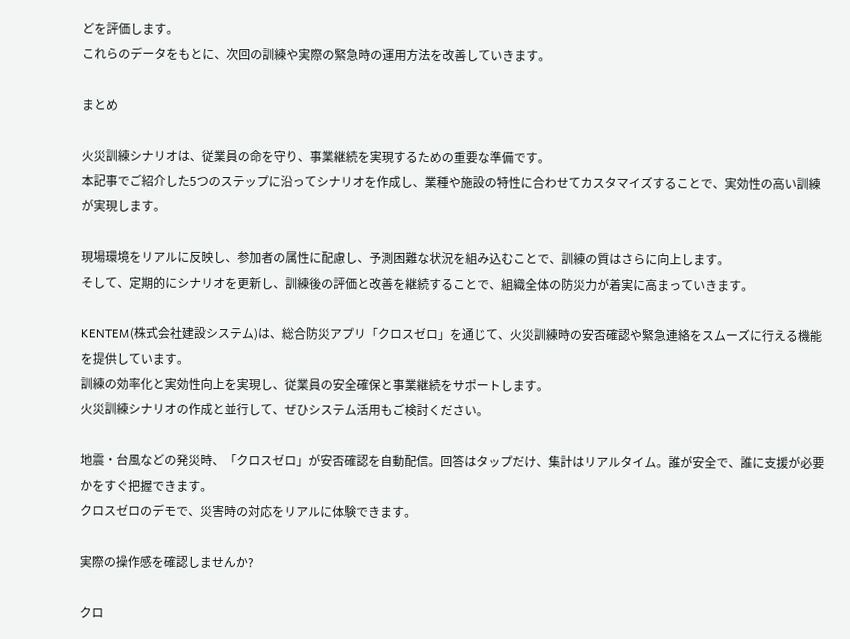どを評価します。
これらのデータをもとに、次回の訓練や実際の緊急時の運用方法を改善していきます。

まとめ

火災訓練シナリオは、従業員の命を守り、事業継続を実現するための重要な準備です。
本記事でご紹介した5つのステップに沿ってシナリオを作成し、業種や施設の特性に合わせてカスタマイズすることで、実効性の高い訓練が実現します。

現場環境をリアルに反映し、参加者の属性に配慮し、予測困難な状況を組み込むことで、訓練の質はさらに向上します。
そして、定期的にシナリオを更新し、訓練後の評価と改善を継続することで、組織全体の防災力が着実に高まっていきます。

KENTEM(株式会社建設システム)は、総合防災アプリ「クロスゼロ」を通じて、火災訓練時の安否確認や緊急連絡をスムーズに行える機能を提供しています。
訓練の効率化と実効性向上を実現し、従業員の安全確保と事業継続をサポートします。
火災訓練シナリオの作成と並行して、ぜひシステム活用もご検討ください。

地震・台風などの発災時、「クロスゼロ」が安否確認を自動配信。回答はタップだけ、集計はリアルタイム。誰が安全で、誰に支援が必要かをすぐ把握できます。
クロスゼロのデモで、災害時の対応をリアルに体験できます。

実際の操作感を確認しませんか?

クロ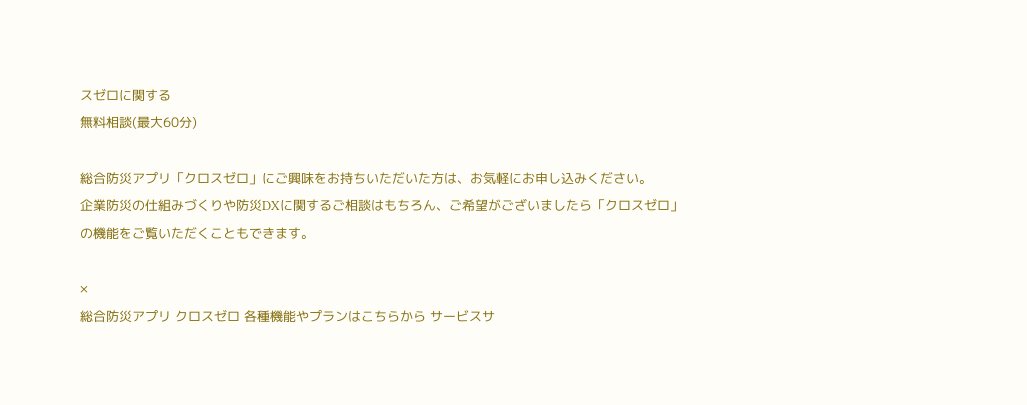スゼロに関する
無料相談(最大60分)

総合防災アプリ「クロスゼロ」にご興味をお持ちいただいた方は、お気軽にお申し込みください。
企業防災の仕組みづくりや防災DXに関するご相談はもちろん、ご希望がございましたら「クロスゼロ」の機能をご覧いただくこともできます。

×
総合防災アプリ クロスゼロ 各種機能やプランはこちらから サービスサ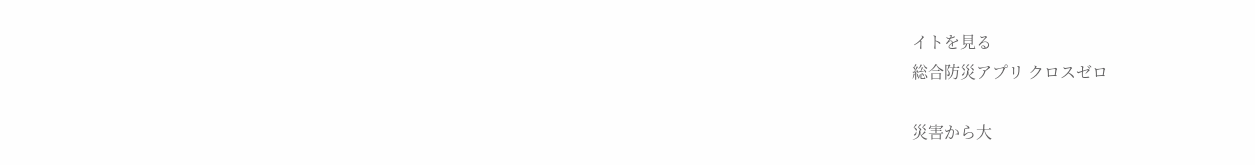イトを見る
総合防災アプリ クロスゼロ

災害から大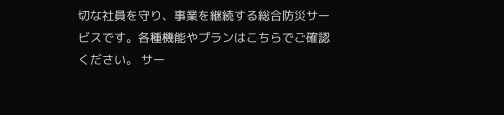切な社員を守り、事業を継続する総合防災サービスです。各種機能やプランはこちらでご確認ください。 サー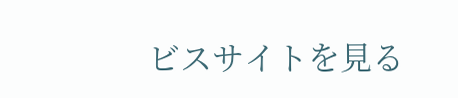ビスサイトを見る